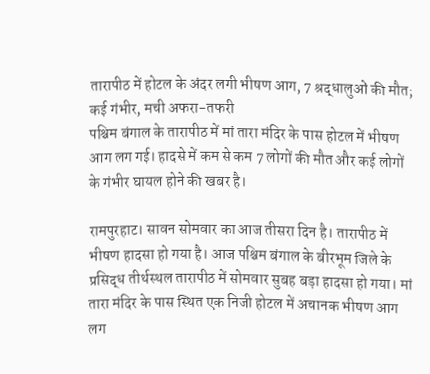तारापीठ में होटल के अंदर लगी भीषण आग, 7 श्रद्धालुओं की मौत; कई गंभीर, मची अफरा-तफरी
पश्चिम बंगाल के तारापीठ में मां तारा मंदिर के पास होटल में भीषण आग लग गई। हादसे में कम से कम 7 लोगों की मौत और कई लोगों के गंभीर घायल होने की खबर है।

रामपुरहाट। सावन सोमवार का आज तीसरा दिन है। तारापीठ में भीषण हादसा हो गया है। आज पश्चिम बंगाल के बीरभूम जिले के प्रसिद्ध तीर्थस्थल तारापीठ में सोमवार सुबह बड़ा हादसा हो गया। मां तारा मंदिर के पास स्थित एक निजी होटल में अचानक भीषण आग लग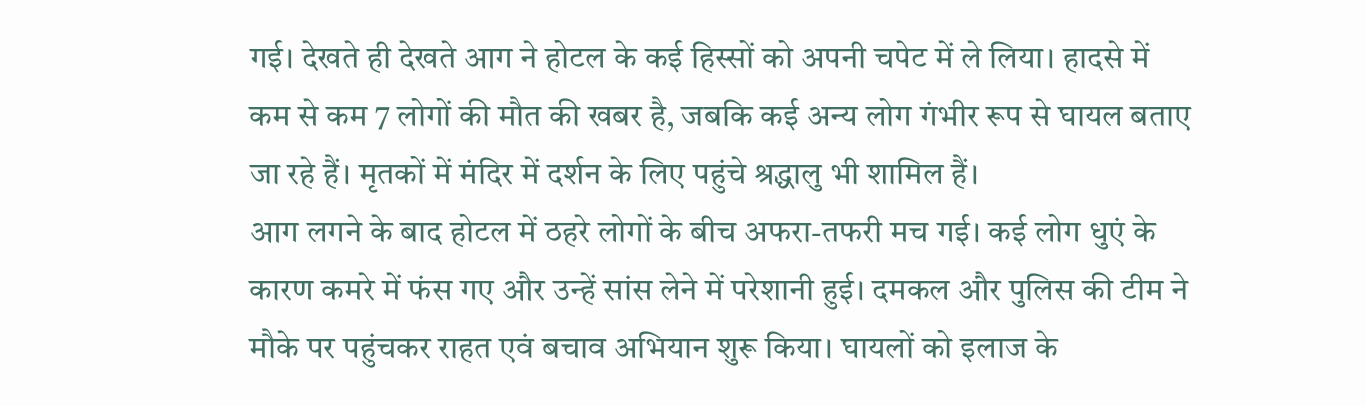गई। देखते ही देखते आग ने होटल के कई हिस्सों को अपनी चपेट में ले लिया। हादसे में कम से कम 7 लोगों की मौत की खबर है, जबकि कई अन्य लोग गंभीर रूप से घायल बताए जा रहे हैं। मृतकों में मंदिर में दर्शन के लिए पहुंचे श्रद्धालु भी शामिल हैं।
आग लगने के बाद होटल में ठहरे लोगों के बीच अफरा-तफरी मच गई। कई लोग धुएं के कारण कमरे में फंस गए और उन्हें सांस लेने में परेशानी हुई। दमकल और पुलिस की टीम ने मौके पर पहुंचकर राहत एवं बचाव अभियान शुरू किया। घायलों को इलाज के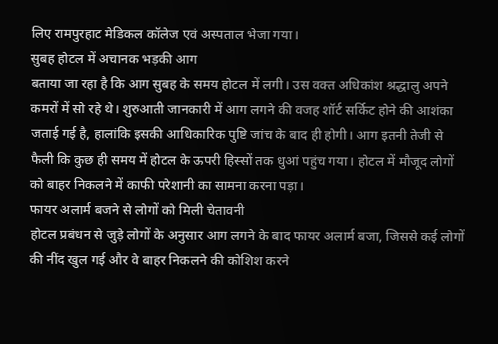लिए रामपुरहाट मेडिकल कॉलेज एवं अस्पताल भेजा गया।
सुबह होटल में अचानक भड़की आग
बताया जा रहा है कि आग सुबह के समय होटल में लगी। उस वक्त अधिकांश श्रद्धालु अपने कमरों में सो रहे थे। शुरुआती जानकारी में आग लगने की वजह शॉर्ट सर्किट होने की आशंका जताई गई है, हालांकि इसकी आधिकारिक पुष्टि जांच के बाद ही होगी। आग इतनी तेजी से फैली कि कुछ ही समय में होटल के ऊपरी हिस्सों तक धुआं पहुंच गया। होटल में मौजूद लोगों को बाहर निकलने में काफी परेशानी का सामना करना पड़ा।
फायर अलार्म बजने से लोगों को मिली चेतावनी
होटल प्रबंधन से जुड़े लोगों के अनुसार आग लगने के बाद फायर अलार्म बजा, जिससे कई लोगों की नींद खुल गई और वे बाहर निकलने की कोशिश करने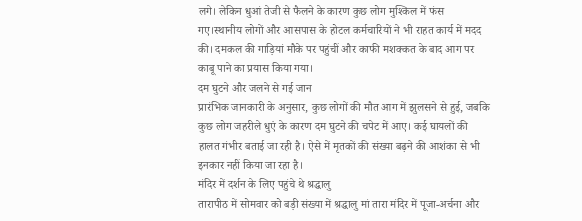लगे। लेकिन धुआं तेजी से फैलने के कारण कुछ लोग मुश्किल में फंस गए।स्थानीय लोगों और आसपास के होटल कर्मचारियों ने भी राहत कार्य में मदद की। दमकल की गाड़ियां मौके पर पहुंचीं और काफी मशक्कत के बाद आग पर काबू पाने का प्रयास किया गया।
दम घुटने और जलने से गई जान
प्रारंभिक जानकारी के अनुसार, कुछ लोगों की मौत आग में झुलसने से हुई, जबकि कुछ लोग जहरीले धुएं के कारण दम घुटने की चपेट में आए। कई घायलों की हालत गंभीर बताई जा रही है। ऐसे में मृतकों की संख्या बढ़ने की आशंका से भी इनकार नहीं किया जा रहा है।
मंदिर में दर्शन के लिए पहुंचे थे श्रद्धालु
तारापीठ में सोमवार को बड़ी संख्या में श्रद्धालु मां तारा मंदिर में पूजा-अर्चना और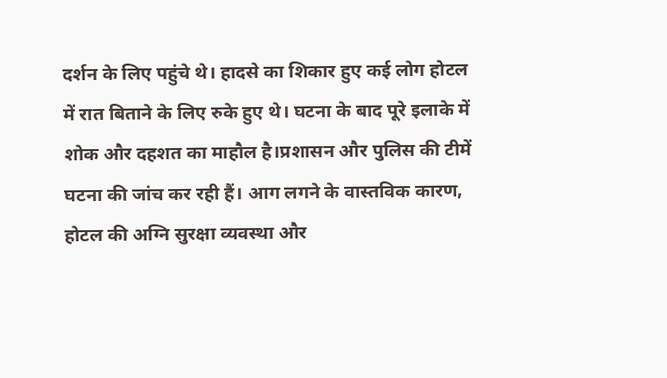दर्शन के लिए पहुंचे थे। हादसे का शिकार हुए कई लोग होटल में रात बिताने के लिए रुके हुए थे। घटना के बाद पूरे इलाके में शोक और दहशत का माहौल है।प्रशासन और पुलिस की टीमें घटना की जांच कर रही हैं। आग लगने के वास्तविक कारण, होटल की अग्नि सुरक्षा व्यवस्था और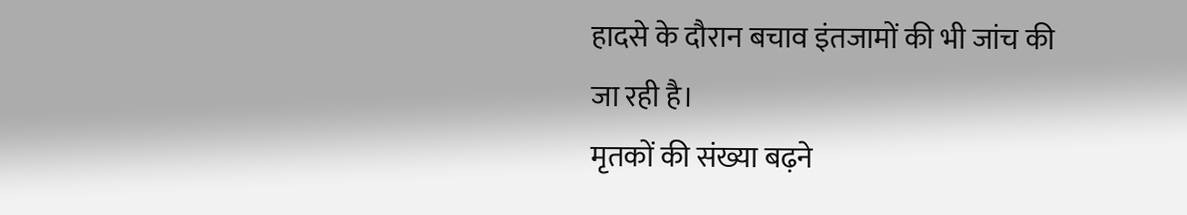हादसे के दौरान बचाव इंतजामों की भी जांच की जा रही है।
मृतकों की संख्या बढ़ने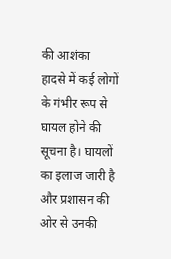की आशंका
हादसे में कई लोगों के गंभीर रूप से घायल होने की सूचना है। घायलों का इलाज जारी है और प्रशासन की ओर से उनकी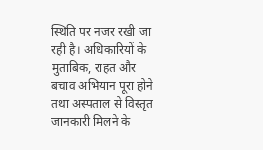स्थिति पर नजर रखी जा रही है। अधिकारियों के मुताबिक, राहत और बचाव अभियान पूरा होने तथा अस्पताल से विस्तृत जानकारी मिलने के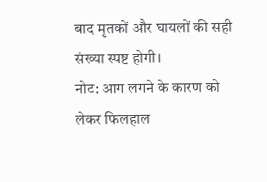बाद मृतकों और घायलों की सही संख्या स्पष्ट होगी।
नोट: आग लगने के कारण को लेकर फिलहाल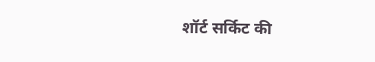शॉर्ट सर्किट की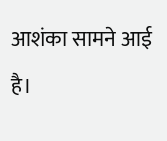आशंका सामने आई है।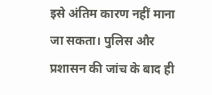इसे अंतिम कारण नहीं माना जा सकता। पुलिस और प्रशासन की जांच के बाद ही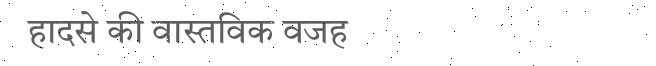हादसे की वास्तविक वजह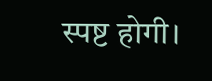स्पष्ट होगी।